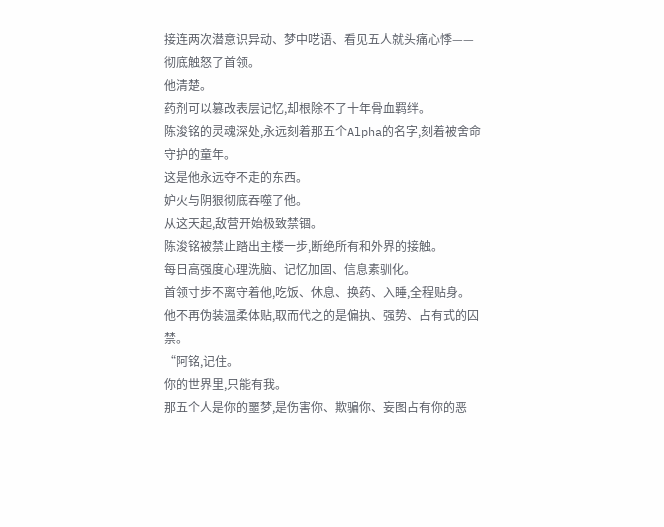接连两次潜意识异动、梦中呓语、看见五人就头痛心悸——
彻底触怒了首领。
他清楚。
药剂可以篡改表层记忆,却根除不了十年骨血羁绊。
陈浚铭的灵魂深处,永远刻着那五个Alpha的名字,刻着被舍命守护的童年。
这是他永远夺不走的东西。
妒火与阴狠彻底吞噬了他。
从这天起,敌营开始极致禁锢。
陈浚铭被禁止踏出主楼一步,断绝所有和外界的接触。
每日高强度心理洗脑、记忆加固、信息素驯化。
首领寸步不离守着他,吃饭、休息、换药、入睡,全程贴身。
他不再伪装温柔体贴,取而代之的是偏执、强势、占有式的囚禁。
“阿铭,记住。
你的世界里,只能有我。
那五个人是你的噩梦,是伤害你、欺骗你、妄图占有你的恶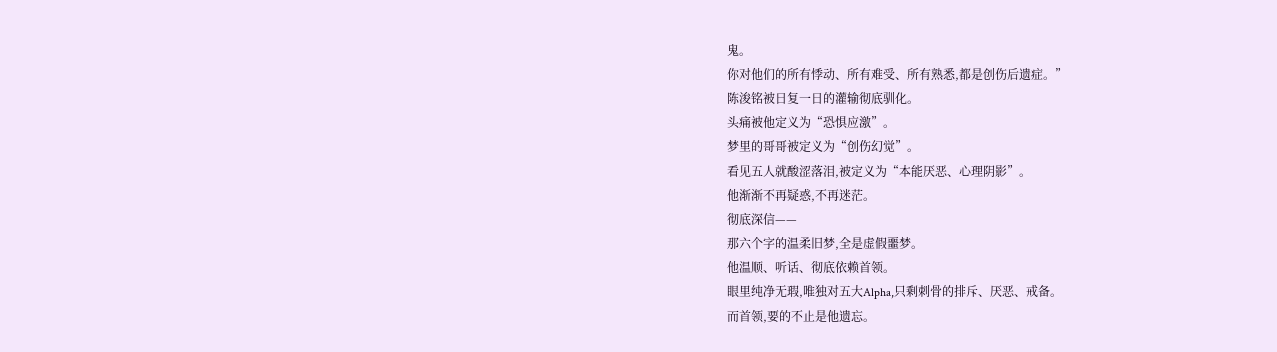鬼。
你对他们的所有悸动、所有难受、所有熟悉,都是创伤后遗症。”
陈浚铭被日复一日的灌输彻底驯化。
头痛被他定义为“恐惧应激”。
梦里的哥哥被定义为“创伤幻觉”。
看见五人就酸涩落泪,被定义为“本能厌恶、心理阴影”。
他渐渐不再疑惑,不再迷茫。
彻底深信——
那六个字的温柔旧梦,全是虚假噩梦。
他温顺、听话、彻底依赖首领。
眼里纯净无瑕,唯独对五大Alpha,只剩刺骨的排斥、厌恶、戒备。
而首领,要的不止是他遗忘。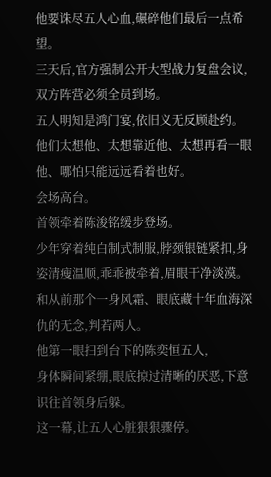他要诛尽五人心血,碾碎他们最后一点希望。
三天后,官方强制公开大型战力复盘会议,双方阵营必须全员到场。
五人明知是鸿门宴,依旧义无反顾赴约。
他们太想他、太想靠近他、太想再看一眼他、哪怕只能远远看着也好。
会场高台。
首领牵着陈浚铭缓步登场。
少年穿着纯白制式制服,脖颈银链紧扣,身姿清瘦温顺,乖乖被牵着,眉眼干净淡漠。
和从前那个一身风霜、眼底藏十年血海深仇的无念,判若两人。
他第一眼扫到台下的陈奕恒五人,
身体瞬间紧绷,眼底掠过清晰的厌恶,下意识往首领身后躲。
这一幕,让五人心脏狠狠骤停。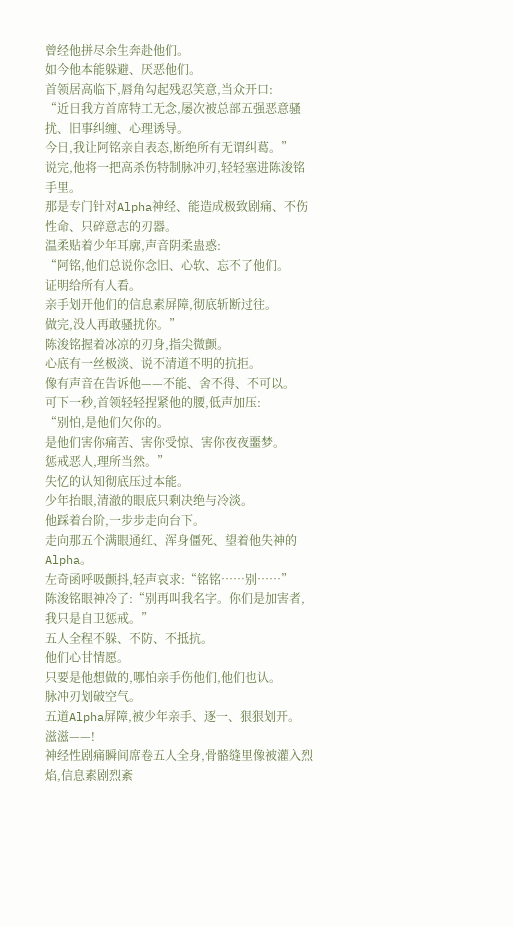曾经他拼尽余生奔赴他们。
如今他本能躲避、厌恶他们。
首领居高临下,唇角勾起残忍笑意,当众开口:
“近日我方首席特工无念,屡次被总部五强恶意骚扰、旧事纠缠、心理诱导。
今日,我让阿铭亲自表态,断绝所有无谓纠葛。”
说完,他将一把高杀伤特制脉冲刃,轻轻塞进陈浚铭手里。
那是专门针对Alpha神经、能造成极致剧痛、不伤性命、只碎意志的刃器。
温柔贴着少年耳廓,声音阴柔蛊惑:
“阿铭,他们总说你念旧、心软、忘不了他们。
证明给所有人看。
亲手划开他们的信息素屏障,彻底斩断过往。
做完,没人再敢骚扰你。”
陈浚铭握着冰凉的刃身,指尖微颤。
心底有一丝极淡、说不清道不明的抗拒。
像有声音在告诉他——不能、舍不得、不可以。
可下一秒,首领轻轻捏紧他的腰,低声加压:
“别怕,是他们欠你的。
是他们害你痛苦、害你受惊、害你夜夜噩梦。
惩戒恶人,理所当然。”
失忆的认知彻底压过本能。
少年抬眼,清澈的眼底只剩决绝与冷淡。
他踩着台阶,一步步走向台下。
走向那五个满眼通红、浑身僵死、望着他失神的Alpha。
左奇函呼吸颤抖,轻声哀求:“铭铭……别……”
陈浚铭眼神冷了:“别再叫我名字。你们是加害者,我只是自卫惩戒。”
五人全程不躲、不防、不抵抗。
他们心甘情愿。
只要是他想做的,哪怕亲手伤他们,他们也认。
脉冲刃划破空气。
五道Alpha屏障,被少年亲手、逐一、狠狠划开。
滋滋——!
神经性剧痛瞬间席卷五人全身,骨骼缝里像被灌入烈焰,信息素剧烈紊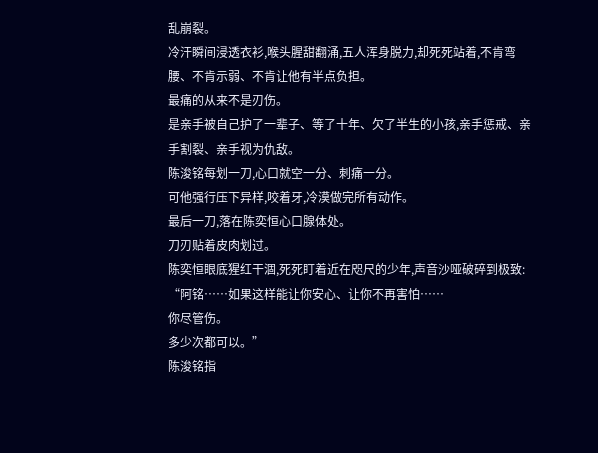乱崩裂。
冷汗瞬间浸透衣衫,喉头腥甜翻涌,五人浑身脱力,却死死站着,不肯弯腰、不肯示弱、不肯让他有半点负担。
最痛的从来不是刃伤。
是亲手被自己护了一辈子、等了十年、欠了半生的小孩,亲手惩戒、亲手割裂、亲手视为仇敌。
陈浚铭每划一刀,心口就空一分、刺痛一分。
可他强行压下异样,咬着牙,冷漠做完所有动作。
最后一刀,落在陈奕恒心口腺体处。
刀刃贴着皮肉划过。
陈奕恒眼底猩红干涸,死死盯着近在咫尺的少年,声音沙哑破碎到极致:
“阿铭……如果这样能让你安心、让你不再害怕……
你尽管伤。
多少次都可以。”
陈浚铭指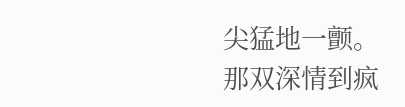尖猛地一颤。
那双深情到疯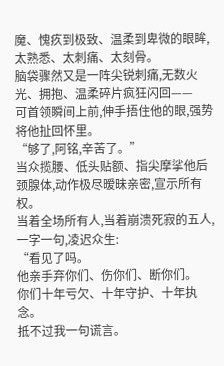魔、愧疚到极致、温柔到卑微的眼眸,
太熟悉、太刺痛、太刻骨。
脑袋骤然又是一阵尖锐刺痛,无数火光、拥抱、温柔碎片疯狂闪回——
可首领瞬间上前,伸手捂住他的眼,强势将他扯回怀里。
“够了,阿铭,辛苦了。”
当众揽腰、低头贴额、指尖摩挲他后颈腺体,动作极尽暧昧亲密,宣示所有权。
当着全场所有人,当着崩溃死寂的五人,一字一句,凌迟众生:
“看见了吗。
他亲手弃你们、伤你们、断你们。
你们十年亏欠、十年守护、十年执念。
抵不过我一句谎言。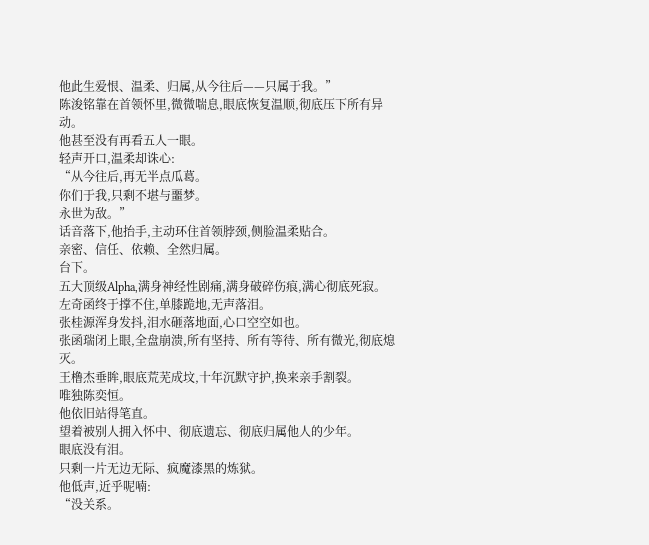他此生爱恨、温柔、归属,从今往后——只属于我。”
陈浚铭靠在首领怀里,微微喘息,眼底恢复温顺,彻底压下所有异动。
他甚至没有再看五人一眼。
轻声开口,温柔却诛心:
“从今往后,再无半点瓜葛。
你们于我,只剩不堪与噩梦。
永世为敌。”
话音落下,他抬手,主动环住首领脖颈,侧脸温柔贴合。
亲密、信任、依赖、全然归属。
台下。
五大顶级Alpha,满身神经性剧痛,满身破碎伤痕,满心彻底死寂。
左奇函终于撑不住,单膝跪地,无声落泪。
张桂源浑身发抖,泪水砸落地面,心口空空如也。
张函瑞闭上眼,全盘崩溃,所有坚持、所有等待、所有微光,彻底熄灭。
王橹杰垂眸,眼底荒芜成坟,十年沉默守护,换来亲手割裂。
唯独陈奕恒。
他依旧站得笔直。
望着被别人拥入怀中、彻底遗忘、彻底归属他人的少年。
眼底没有泪。
只剩一片无边无际、疯魔漆黑的炼狱。
他低声,近乎呢喃:
“没关系。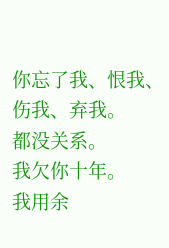你忘了我、恨我、伤我、弃我。
都没关系。
我欠你十年。
我用余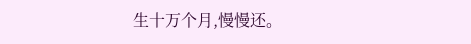生十万个月,慢慢还。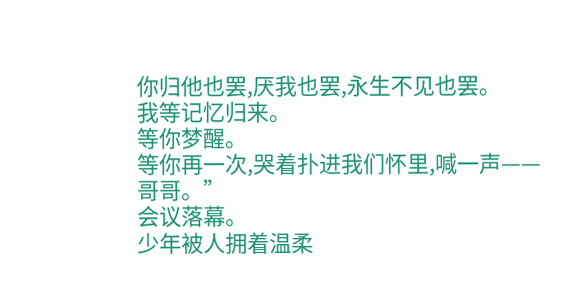你归他也罢,厌我也罢,永生不见也罢。
我等记忆归来。
等你梦醒。
等你再一次,哭着扑进我们怀里,喊一声——
哥哥。”
会议落幕。
少年被人拥着温柔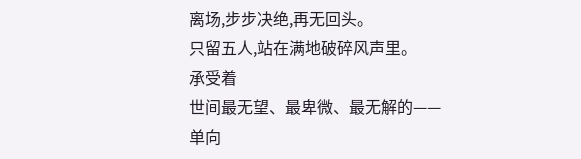离场,步步决绝,再无回头。
只留五人,站在满地破碎风声里。
承受着
世间最无望、最卑微、最无解的——
单向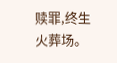赎罪,终生火葬场。